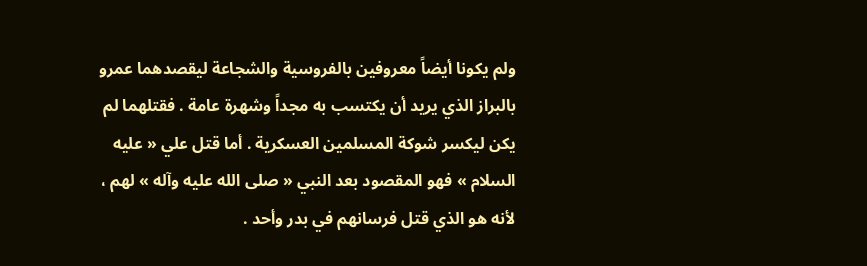ولم يكونا أيضاً معروفين بالفروسية والشجاعة ليقصدهما عمرو بالبراز الذي يريد أن يكتسب به مجداً وشهرة عامة . فقتلهما لم يكن ليكسر شوكة المسلمين العسكرية . أما قتل علي « عليه السلام » فهو المقصود بعد النبي « صلى الله عليه وآله » لهم ، لأنه هو الذي قتل فرسانهم في بدر وأحد .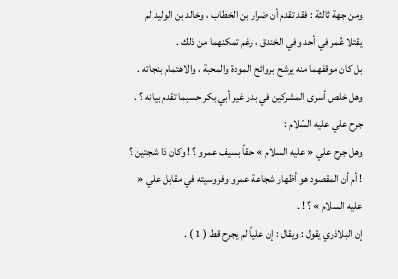ومن جهة ثالثة : فقد تقدم أن ضرار بن الخطاب ، وخالد بن الوليد لم يقتلا عُمر في أحد وفي الخندق ، رغم تمكنهما من ذلك .
بل كان موقفهما منه يرشح بروائح المودة والمحبة ، والاهتمام بنجاته . وهل خلص أسرى المشركين في بدر غير أبي بكر حسبما تقدم بيانه ؟ .
جرح علي عليه السّلام :
وهل جرح علي « عليه السلام » حقاً بسيف عمرو ؟ ! وكان ذا شجتين ؟ ! أم أن المقصود هو أظهار شجاعة عمرو وفروسيته في مقابل علي « عليه السلام » ؟ ! .
إن البلاذري يقول : ويقال : إن علياً لم يجرح قط ( 1 ) .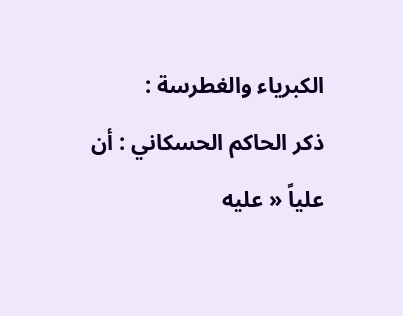الكبرياء والغطرسة :
ذكر الحاكم الحسكاني : أن علياً « عليه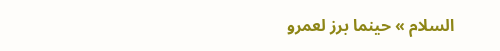السلام » حينما برز لعمرو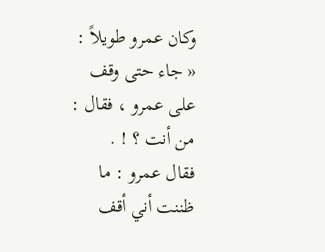وكان عمرو طويلاً : « جاء حتى وقف على عمرو ، فقال : من أنت ؟ ! .
فقال عمرو : ما ظننت أني أقف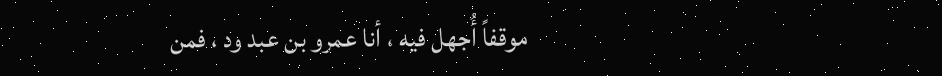موقفاً أُجهل فيه ، أنا عمرو بن عبد ود ، فمن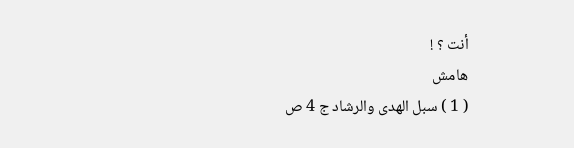أنت ؟ !
هامش
( 1 ) سبل الهدى والرشاد ج 4 ص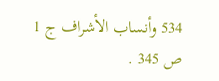534 وأنساب الأشراف ج 1 ص 345 .